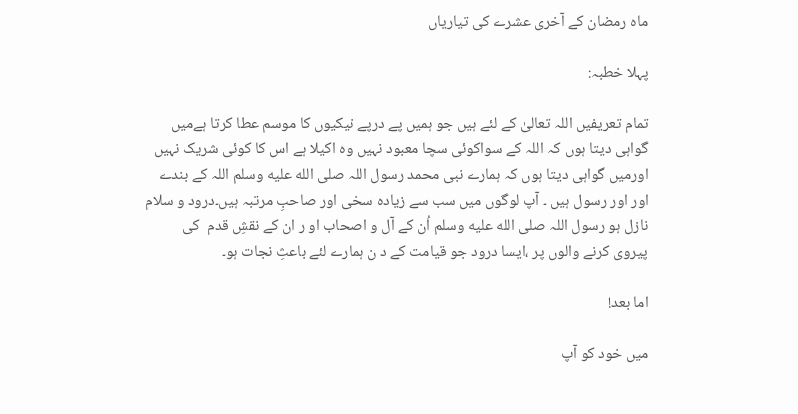ماہ رمضان کے آخری عشرے کی تیاریاں

پہلا خطبہ:

تمام تعریفیں اللہ تعالیٰ کے لئے ہیں جو ہمیں پے درپے نیکیوں کا موسم عطا کرتا ہےمیں گواہی دیتا ہوں کہ اللہ کے سواکوئی سچا معبود نہیں وہ اکیلا ہے اس کا کوئی شریک نہیں اورمیں گواہی دیتا ہوں کہ ہمارے نبی محمد رسول اللہ صلى الله عليه وسلم اللہ کے بندے اور اور رسول ہیں ۔ آپ لوگوں میں سب سے زیادہ سخی اور صاحبِ مرتبہ ہیں۔درود و سلام نازل ہو رسول اللہ صلى الله عليه وسلم اُن کے آل و اصحاب او ر ان کے نقشِ قدم  کی پیروی کرنے والوں پر ،ایسا درود جو قیامت کے د ن ہمارے لئے باعثِ نجات ہو۔

اما بعد!

میں خود کو آپ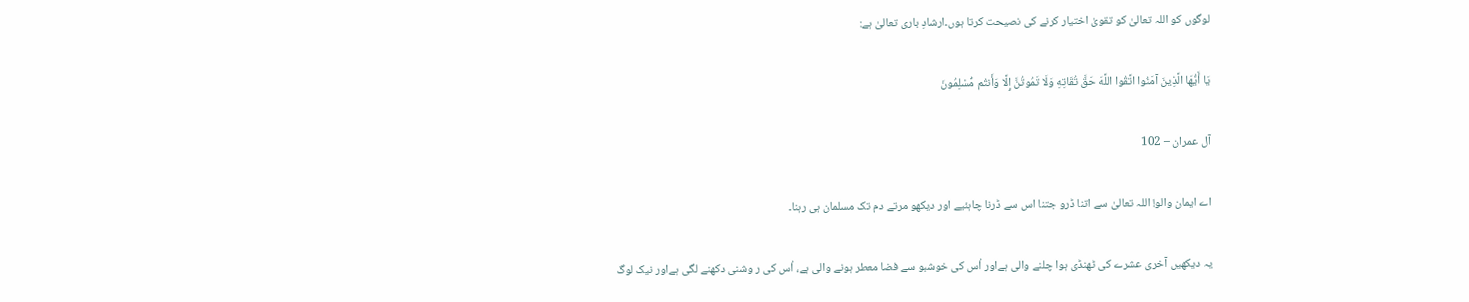لوگوں کو اللہ تعالیٰ کو تقویٰ اختیار کرنے کی نصیحت کرتا ہوں۔ارشادِ باری تعالیٰ ہے:

يَا أَيُّهَا الَّذِينَ آمَنُوا اتَّقُوا اللَّهَ حَقَّ تُقَاتِهِ وَلَا تَمُوتُنَّ إِلَّا وَأَنتُم مُّسْلِمُونَ

آل عمران – 102

اے ایمان والو! اللہ تعالیٰ سے اتنا ڈرو جتنا اس سے ڈرنا چاہئیے اور دیکھو مرتے دم تک مسلمان ہی رہنا۔

یہ دیکھیں آخری عشرے کی ٹھنڈی ہوا چلنے والی ہےاور اُس کی خوشبو سے فضا معطر ہونے والی ہے، اُس کی ر وشنی دکھنے لگی ہےاور نیک لوگ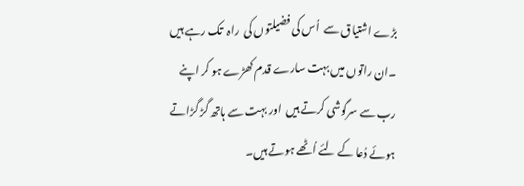بڑے اشتیاق سے  اُس کی فضیلتوں کی  راہ  تک رہے ہیں  ۔ان راتوں میں بہت سارے قدم کھڑے ہو کر اپنے رب سے سرگوشی کرتے ہیں  اور بہت سے ہاتھ گڑ گڑاتے ہوئے دُعا کے لئے اُٹھے ہوتے ہیں۔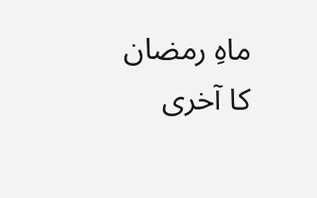ماہِ رمضان کا آخری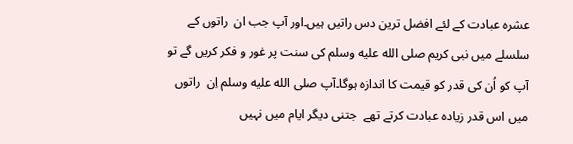عشرہ عبادت کے لئے افضل ترین دس راتیں ہیں۔اور آپ جب ان  راتوں کے سلسلے میں نبی کریم صلى الله عليه وسلم کی سنت پر غور و فکر کریں گے تو آپ کو اُن کی قدر کو قیمت کا اندازہ ہوگا۔آپ صلى الله عليه وسلم اِن  راتوں میں اس قدر زیادہ عبادت کرتے تھے  جتنی دیگر ایام میں نہیں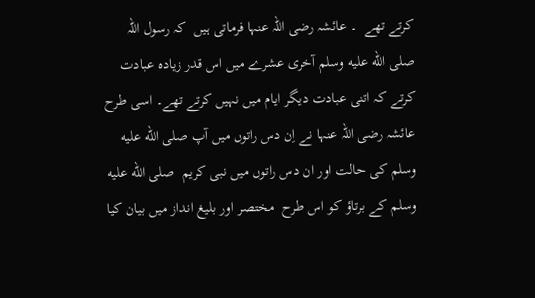کرتے تھے  ۔ عائشہ رضی اللہ عنہا فرماتی ہیں  کہ رسول اللہ صلى الله عليه وسلم آخری عشرے میں اس قدر زیادہ عبادت کرتے کہ اتنی عبادت دیگر ایام میں نہیں کرتے تھے۔ اسی طرح عائشہ رضی اللہ عنہا نے اِن دس راتوں میں آپ صلى الله عليه وسلم کی حالت اور ان دس راتوں میں نبی کریم  صلى الله عليه وسلم کے برتاؤ کو اس طرح  مختصر اور بلیغ انداز میں بیان کیا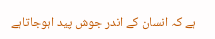ہے کہ انسان کے اندر جوش پید اہوجاتاہے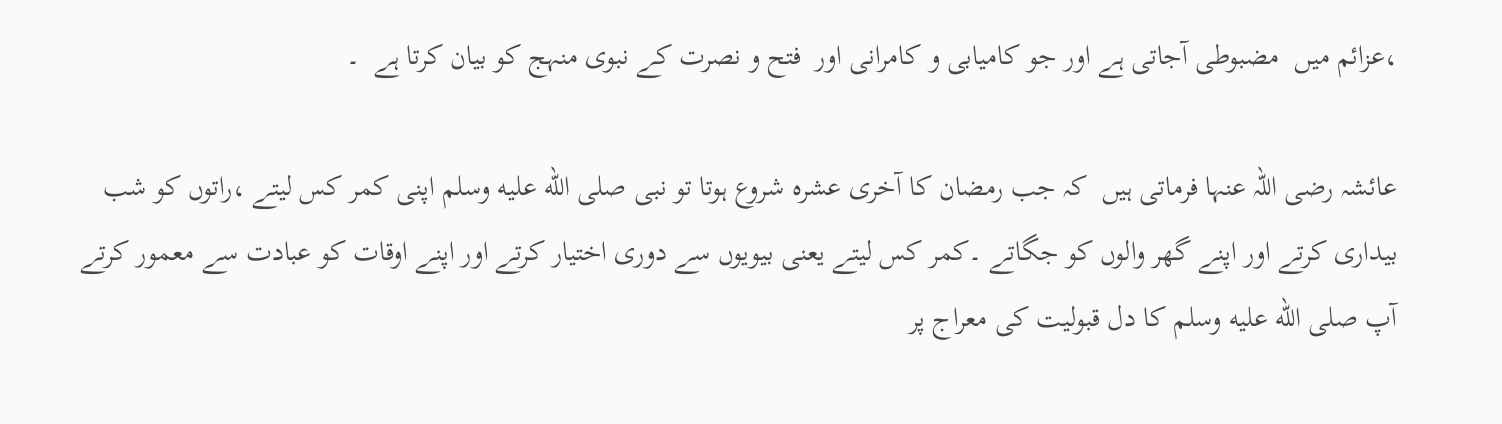،عزائم میں  مضبوطی آجاتی ہے اور جو کامیابی و کامرانی اور  فتح و نصرت کے نبوی منہج کو بیان کرتا ہے  ۔

عائشہ رضی اللہ عنہا فرماتی ہیں  کہ جب رمضان کا آخری عشرہ شروع ہوتا تو نبی صلى الله عليه وسلم اپنی کمر کس لیتے ،راتوں کو شب بیداری کرتے اور اپنے گھر والوں کو جگاتے ۔کمر کس لیتے یعنی بیویوں سے دوری اختیار کرتے اور اپنے اوقات کو عبادت سے معمور کرتے آپ صلى الله عليه وسلم کا دل قبولیت کی معراج پر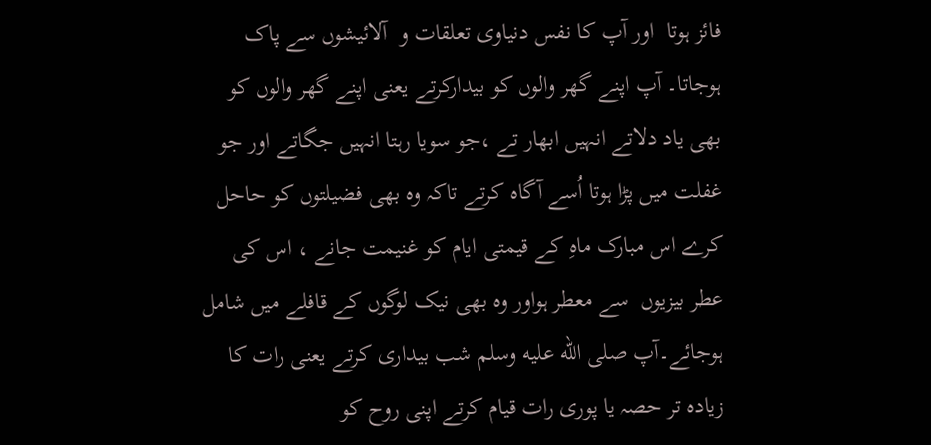فائز ہوتا  اور آپ کا نفس دنیاوی تعلقات و  آلائیشوں سے پاک ہوجاتا۔ آپ اپنے گھر والوں کو بیدارکرتے یعنی اپنے گھر والوں کو بھی یاد دلاتے انہیں ابھار تے ،جو سویا رہتا انہیں جگاتے اور جو غفلت میں پڑا ہوتا اُسے آگاہ کرتے تاکہ وہ بھی فضیلتوں کو حاحل کرے اس مبارک ماہِ کے قیمتی ایام کو غنیمت جانے ، اس کی عطر بیزیوں  سے معطر ہواور وہ بھی نیک لوگوں کے قافلے میں شامل ہوجائے۔آپ صلى الله عليه وسلم شب بیداری کرتے یعنی رات کا زیادہ تر حصہ یا پوری رات قیام کرتے اپنی روح کو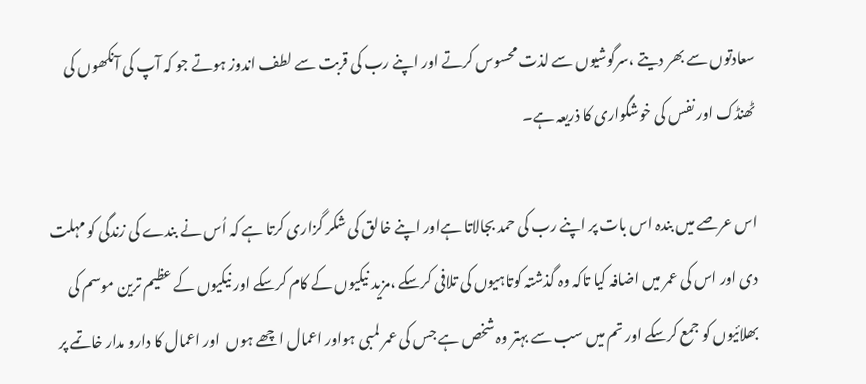سعادتوں سے بھر دیتے ،سرگوشیوں سے لذت محسوس کرتے اور اپنے رب کی قربت سے لطف اندوز ہوتے جو کہ آپ کی آنکھوں کی ٹھنڈک اور نفس کی خوشگواری کا ذریعہ ہے۔

اس عرصے میں بندہ اس بات پر اپنے رب کی حمد بجالاتا ہےاور اپنے خالق کی شکر گزاری کرتا ہے کہ اُس نے بندے کی زندگی کو مہلت  دی اور اس کی عمر میں اضافہ کیا تاکہ وہ گذشتہ کوتاہیوں کی تلافی کرسکے ،مزید نیکیوں کے کام کرسکے اور نیکیوں کے عظیم ترین موسم کی بھلائیوں کو جمع کرسکے اور تم میں سب سے بہتر وہ شخص ہے جس کی عمر لمبی ہواور اعمال اچھے ہوں  اور اعمال کا دارو مدار خاتمے پر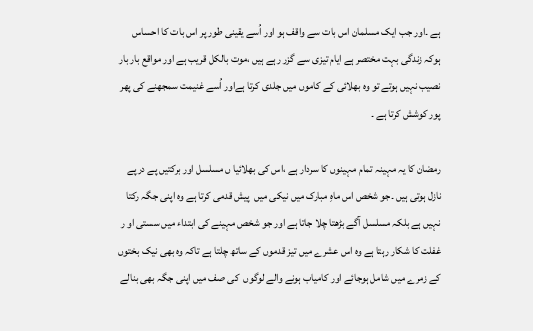ہے ۔اور جب ایک مسلمان اس بات سے واقف ہو اور اُسے یقینی طور پر اس بات کا احساس ہوکہ زندگی بہت مختصر ہے ایام تیزی سے گزر رہے ہیں ،موت بالکل قریب ہے اور مواقع بار بار نصیب نہیں ہوتے تو وہ بھلائی کے کاموں میں جلدی کرتا ہےاور اُسے غنیمت سمجھنے کی پھر پور کوشش کرتا ہے ۔

رمضان کا یہ مہینہ تمام مہینوں کا سردار ہے ،اس کی بھلائیا ں مسلسل اور برکتیں پے درپے نازل ہوتی ہیں ۔جو شخص اس ماہِ مبارک میں نیکی میں  پیش قدمی کرتا ہے وہ اپنی جگہ رکتا نہیں ہے بلکہ مسلسل آگے بڑھتا چلا جاتا ہے اور جو شخص مہینے کی ابتداء میں سستی او ر  غفلت کا شکار رہتا ہے وہ اس عشرے میں تیز قدموں کے ساتھ چلتا ہے تاکہ وہ بھی نیک بختوں کے زمرے میں شامل ہوجائے اور کامیاب ہونے والے لوگوں  کی صف میں اپنی جگہ بھی بنالے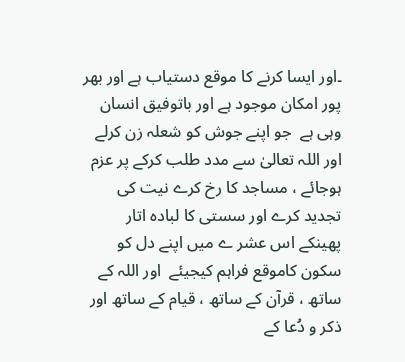۔اور ایسا کرنے کا موقع دستیاب ہے اور بھر پور امکان موجود ہے اور باتوفیق انسان وہی ہے  جو اپنے جوش کو شعلہ زن کرلے اور اللہ تعالیٰ سے مدد طلب کرکے پر عزم ہوجائے ، مساجد کا رخ کرے نیت کی تجدید کرے اور سستی کا لبادہ اتار پھینکے اس عشر ے میں اپنے دل کو سکون کاموقع فراہم کیجیئے  اور اللہ کے ساتھ ، قرآن کے ساتھ ، قیام کے ساتھ اور ذکر و دُعا کے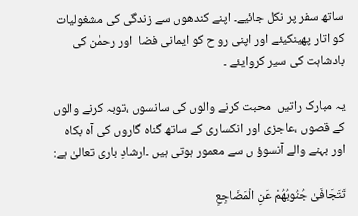ساتھ سفر پر نکل جائیے۔ اپنے کندھوں سے زندگی کی مشغولیات کو اتار پھینکیئے اور اپنی رو ح کو ایمانی فضا  اور رحمٰن کی بادشاہت کی سیر کروایئے ۔

یہ مبارک راتیں  محبت کرنے والوں کی سانسوں ،توبہ کرنے والوں کے قصوں ،عاجزی اور انکساری کے ساتھ گناہ گاروں کی آہ بکاہ اور بہنے والے آنسوؤ ں سے معمور ہوتی ہیں ۔ارشادِ باری تعالیٰ ہے:

تَتَجَافَىٰ جُنُوبُهُمْ عَنِ الْمَضَاجِعِ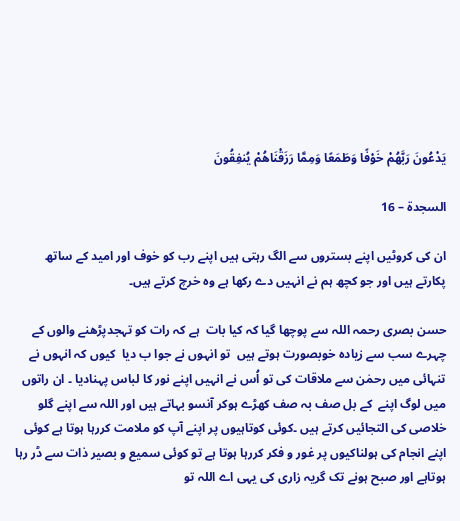يَدْعُونَ رَبَّهُمْ خَوْفًا وَطَمَعًا وَمِمَّا رَزَقْنَاهُمْ يُنفِقُونَ

السجدۃ – 16

ان کی کروٹیں اپنے بستروں سے الگ رہتی ہیں اپنے رب کو خوف اور امید کے ساتھ پکارتے ہیں اور جو کچھ ہم نے انہیں دے رکھا ہے وه خرچ کرتے ہیں۔

حسن بصری رحمہ اللہ سے پوچھا گیا کہ کیا بات  ہے کہ رات کو تہجدپڑھنے والوں کے چہرے سب سے زیادہ خوبصورت ہوتے ہیں  تو انہوں نے جوا ب دیا  کیوں کہ انہوں نے تنہائی میں رحمٰن سے ملاقات کی تو اُس نے انہیں اپنے نور کا لباس پہنادیا ۔ ان راتوں میں لوگ اپنے  کے بل صف بہ صف کھڑے ہوکر آنسو بہاتے ہیں اور اللہ سے اپنے گلو خلاصی کی التجائیں کرتے ہیں ۔کوئی کوتاہیوں پر اپنے آپ کو ملامت کررہا ہوتا ہے کوئی اپنے انجام کی ہولناکیوں پر غور و فکر کررہا ہوتا ہے تو کوئی سمیع و بصیر ذات سے ڈر رہا ہوتاہے اور صبح ہونے تک گریہ زاری کی یہی اے اللہ تو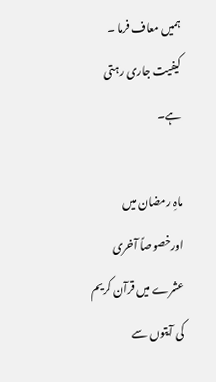ہمیں معاف فرما ۔ کیفیت جاری رہتی ہے۔

ماہِ رمضان میں اورخصوصاً آخری عشرے میں قرآن کریم کی آیتوں سے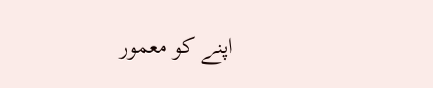اپنے کو معمور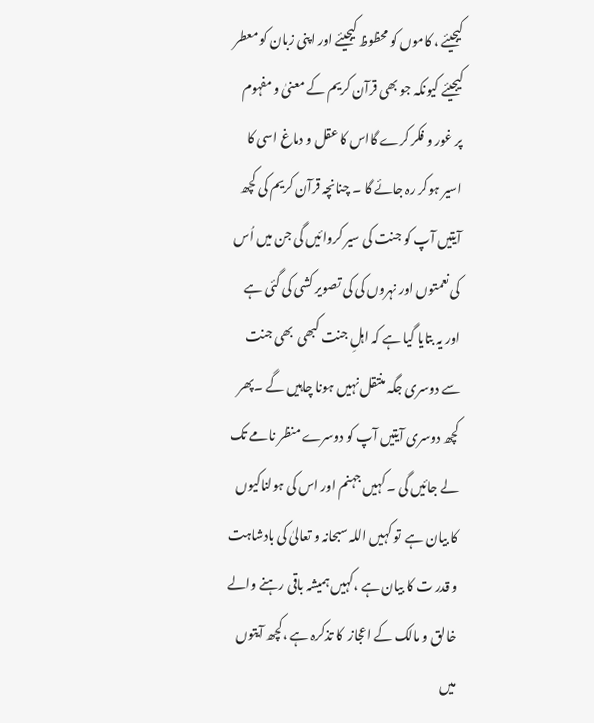کیجیئے ، کاموں کو محظوظ کیجیئے اور اپنی زبان کو معطر کیجیئے کیونکہ جو بھی قرآن کریم کے معنیٰ و مفہوم پر غور و فکر کرے گااس کا عقل و دماغ اسی کا اسیر ہوکر رہ جائے گا ۔ چنانچہ قرآن کریم کی کچھ آیتیں آپ کو جنت کی سیر کروائیں گی جن میں اُس کی نعمتوں اور نہروں کی کی تصویر کشی کی گئی ہے اور یہ بتایا گیا ہے کہ اہلِ جنت کبھی  بھی جنت سے دوسری جگہ منتقل نہیں ہونا چاہیں گے ۔پھر کچھ دوسری آیتیں آپ کو دوسرے منظر نامے تک لے جائیں گی ۔ کہیں جہنم اور اس کی ہولناکیوں کا بیان ہے  تو کہیں اللہ سبحانہ و تعالیٰ کی بادشاہت  و قدر ت کا بیان ہے ،کہیں ہمیشہ باقی رہنے والے خالق و مالک کے اعجاز  کا تذکرہ ہے ،کچھ آیتوں میں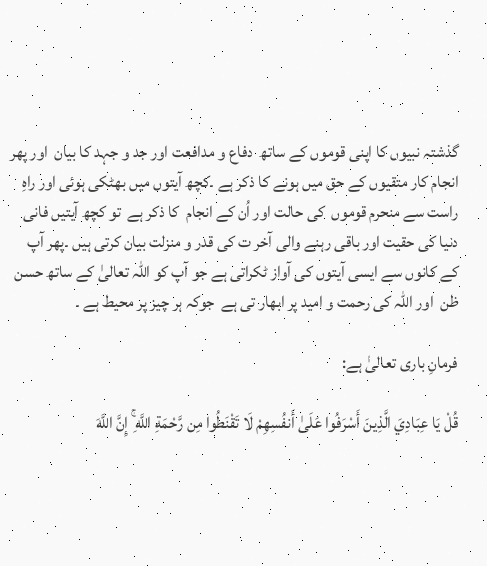گذشتہ نبیوں کا اپنی قوموں کے ساتھ  دفاع و مدافعت اور جد و جہد کا بیان  اور پھر انجام کار متقیوں کے حق میں ہونے کا ذکر ہے ۔کچھ آیتوں میں بھٹکی ہوئی اور راہِ راست سے منحرم قوموں  کی حالت اور اُن کے انجام  کا ذکر ہے  تو کچھ آیتیں فانی دنیا کی حقیت اور باقی رہنے والی آخر ت کی قدر و منزلت بیان کرتی ہیں ۔پھر آپ کے کانوں سے ایسی آیتوں کی آواز ٹکراتی ہے جو آپ کو اللہ تعالیٰ کے ساتھ حسن ظن  اور اللہ کی رحمت و امید پر ابھار تی ہے  جوکہ ہر چیز پر محیط ہے ۔

فرمانِ باری تعالیٰ ہے:

قُلْ يَا عِبَادِيَ الَّذِينَ أَسْرَفُوا عَلَىٰ أَنفُسِهِمْ لَا تَقْنَطُوا مِن رَّحْمَةِ اللَّهِ ۚ إِنَّ اللَّهَ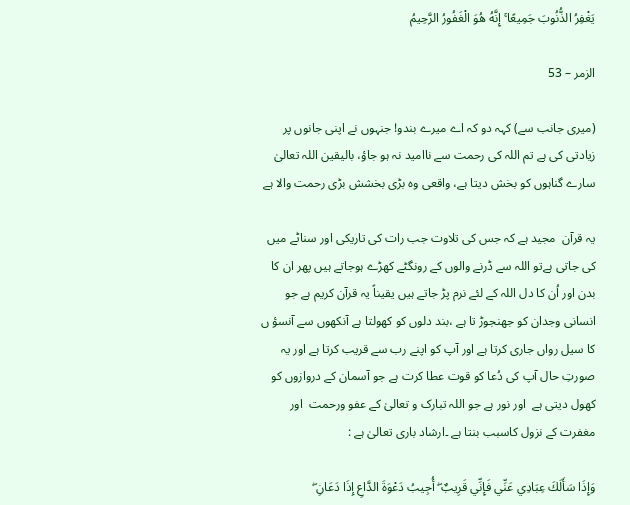يَغْفِرُ الذُّنُوبَ جَمِيعًا ۚ إِنَّهُ هُوَ الْغَفُورُ الرَّحِيمُ

الزمر – 53

(میری جانب سے) کہہ دو کہ اے میرے بندو! جنہوں نے اپنی جانوں پر زیادتی کی ہے تم اللہ کی رحمت سے ناامید نہ ہو جاؤ، بالیقین اللہ تعالیٰ سارے گناہوں کو بخش دیتا ہے، واقعی وه بڑی بخشش بڑی رحمت والا ہے

یہ قرآن  مجید ہے کہ جس کی تلاوت جب رات کی تاریکی اور سناٹے میں کی جاتی ہےتو اللہ سے ڈرنے والوں کے رونگٹے کھڑے ہوجاتے ہیں پھر ان کا بدن اور اُن کا دل اللہ کے لئے نرم پڑ جاتے ہیں یقیناً یہ قرآن کریم ہے جو انسانی وجدان کو جھنجوڑ تا ہے ،بند دلوں کو کھولتا ہے آنکھوں سے آنسؤ ں کا سیل رواں جاری کرتا ہے اور آپ کو اپنے رب سے قریب کرتا ہے اور یہ صورتِ حال آپ کی دُعا کو قوت عطا کرت ہے جو آسمان کے دروازوں کو کھول دیتی ہے  اور نور ہے جو اللہ تبارک و تعالیٰ کے عفو ورحمت  اور مغفرت کے نزول کاسبب بنتا ہے ۔ارشاد باری تعالیٰ ہے :

وَإِذَا سَأَلَكَ عِبَادِي عَنِّي فَإِنِّي قَرِيبٌ ۖ أُجِيبُ دَعْوَةَ الدَّاعِ إِذَا دَعَانِ ۖ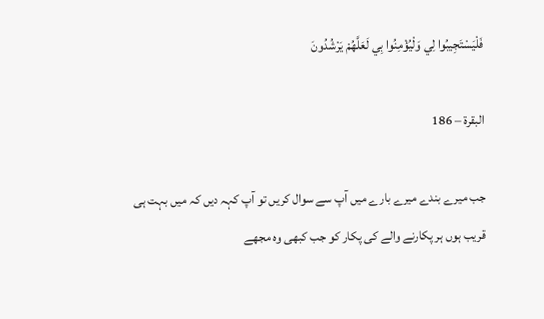فَلْيَسْتَجِيبُوا لِي وَلْيُؤْمِنُوا بِي لَعَلَّهُمْ يَرْشُدُونَ

البقرة – 186

جب میرے بندے میرے بارے میں آپ سے سوال کریں تو آپ کہہ دیں کہ میں بہت ہی قریب ہوں ہر پکارنے والے کی پکار کو جب کبھی وه مجھے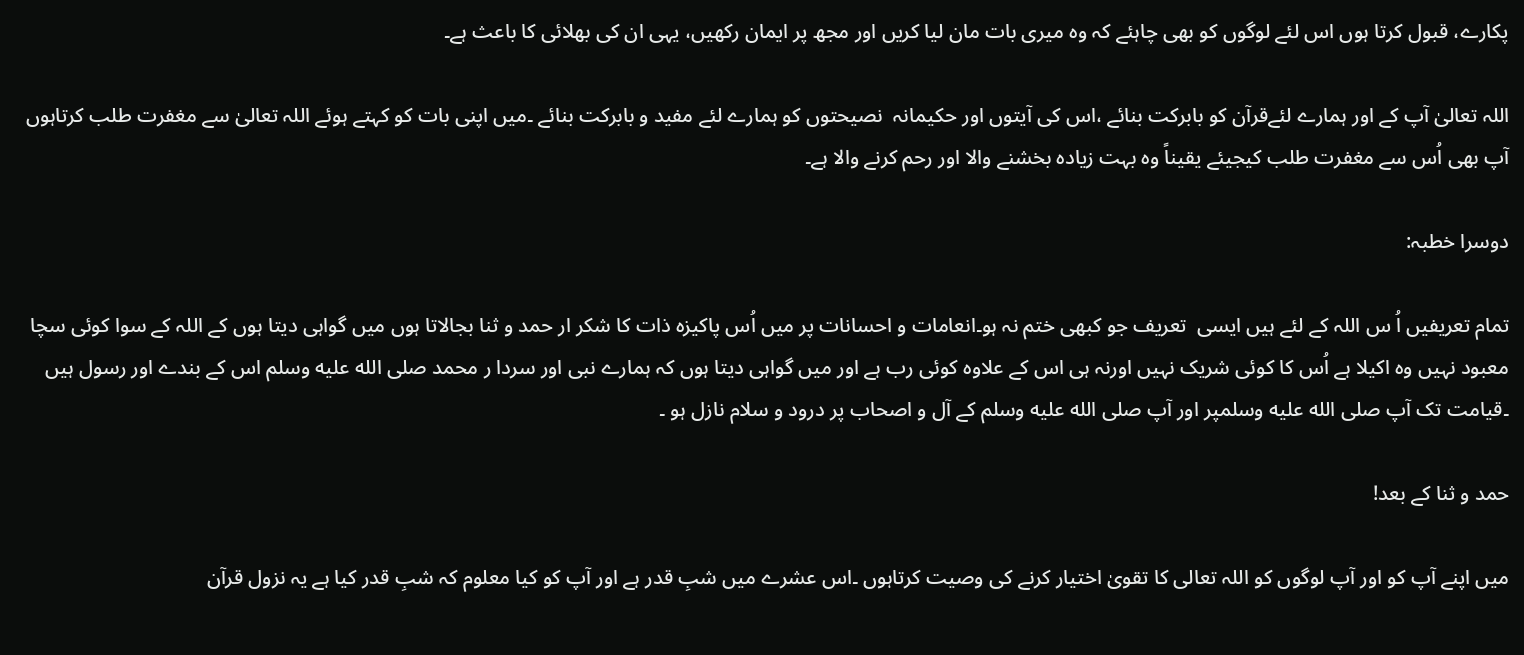پکارے، قبول کرتا ہوں اس لئے لوگوں کو بھی چاہئے کہ وه میری بات مان لیا کریں اور مجھ پر ایمان رکھیں، یہی ان کی بھلائی کا باعث ہے۔

اللہ تعالیٰ آپ کے اور ہمارے لئےقرآن کو بابرکت بنائے ،اس کی آیتوں اور حکیمانہ  نصیحتوں کو ہمارے لئے مفید و بابرکت بنائے ۔میں اپنی بات کو کہتے ہوئے اللہ تعالیٰ سے مغفرت طلب کرتاہوں آپ بھی اُس سے مغفرت طلب کیجیئے یقیناً وہ بہت زیادہ بخشنے والا اور رحم کرنے والا ہے۔

دوسرا خطبہ:

تمام تعریفیں اُ س اللہ کے لئے ہیں ایسی  تعریف جو کبھی ختم نہ ہو۔انعامات و احسانات پر میں اُس پاکیزہ ذات کا شکر ار حمد و ثنا بجالاتا ہوں میں گواہی دیتا ہوں کے اللہ کے سوا کوئی سچا معبود نہیں وہ اکیلا ہے اُس کا کوئی شریک نہیں اورنہ ہی اس کے علاوہ کوئی رب ہے اور میں گواہی دیتا ہوں کہ ہمارے نبی اور سردا ر محمد صلى الله عليه وسلم اس کے بندے اور رسول ہیں ۔قیامت تک آپ صلى الله عليه وسلمپر اور آپ صلى الله عليه وسلم کے آل و اصحاب پر درود و سلام نازل ہو ۔

حمد و ثنا کے بعد!

میں اپنے آپ کو اور آپ لوگوں کو اللہ تعالی کا تقویٰ اختیار کرنے کی وصیت کرتاہوں ۔اس عشرے میں شبِ قدر ہے اور آپ کو کیا معلوم کہ شبِ قدر کیا ہے یہ نزول قرآن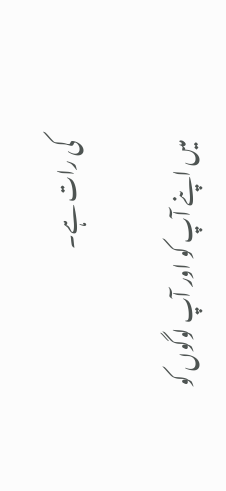کی رات ہے۔

میں اپنے آپ کو اور آپ لوگوں کو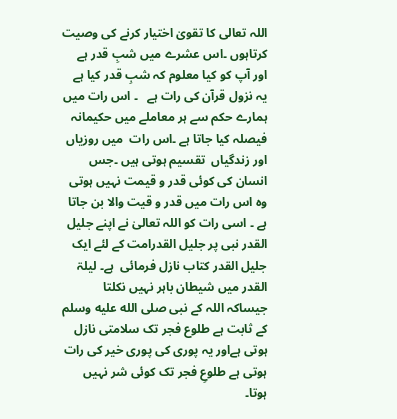اللہ تعالی کا تقویٰ اختیار کرنے کی وصیت کرتاہوں ۔اس عشرے میں شبِ قدر ہے اور آپ کو کیا معلوم کہ شبِ قدر کیا ہے یہ نزول قرآن کی رات ہے   ۔ اس رات میں ہمارے حکم سے ہر معاملے میں حکیمانہ فیصلہ کیا جاتا ہے ۔اس رات  میں روزیاں اور زندگیاں  تقسیم ہوتی ہیں ۔جس انسان کی کوئی قدر و قیمت نہیں ہوتی وہ اس رات میں قدر و قیت والا بن جاتا ہے ۔ اسی رات کو اللہ تعالیٰ نے اپنے جلیل القدر نبی پر جلیل القدرامت کے لئے ایک جلیل القدر کتاب نازل فرمائی  ہے۔ لیلۃ القدر میں شیطان باہر نہیں نکلتا جیساکہ اللہ کے نبی صلى الله عليه وسلم کے ثابت ہے طلوع فجر تک سلامتی نازل ہوتی ہےاور یہ پوری کی پوری خیر کی رات ہوتی ہے طلوعِ فجر تک کوئی شر نہیں ہوتا۔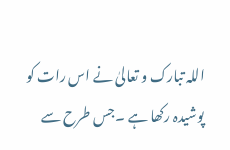اللہ تبارک و تعالیٰ نے اس رات کو پوشیدہ رکھا ہے ۔جس طرح سے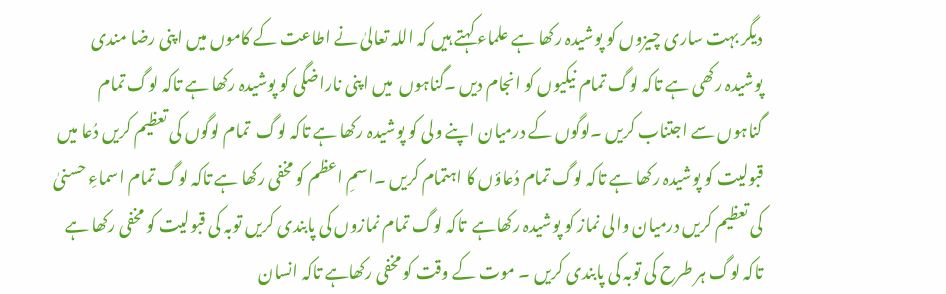دیگر بہت ساری چیزوں کو پوشیدہ رکھا ہے علماء کہتے ہیں کہ اللہ تعالیٰ نے اطاعت کے کاموں میں اپنی رضا مندی پوشیدہ رکھی ہے تاکہ لوگ تمام نیکیوں کو انجام دیں ۔گناہوں  میں اپنی ناراضگی کو پوشیدہ رکھا ہے تاکہ لوگ تمام گناہوں سے اجتناب کریں ۔لوگوں کے درمیان اپنے ولی کو پوشیدہ رکھا ہے تاکہ لوگ  تمام لوگوں کی تعظیم کریں دُعا میں قبولیت کو پوشیدہ رکھا ہے تاکہ لوگ تمام دُعاؤں کا اہتمام کریں ۔اسمِ اعظم کو مخفی رکھا ہے تاکہ لوگ تمام اسماءِ حسنیٰ کی تعظیم کریں درمیان والی نماز کو پوشیدہ رکھاہے  تاکہ لوگ تمام نمازوں کی پابندی کریں توبہ کی قبولیت کو مخفی رکھا ہے تاکہ لوگ ہر طرح کی توبہ کی پابندی کریں ۔ موت کے وقت کو مخفی رکھاہے تاکہ انسان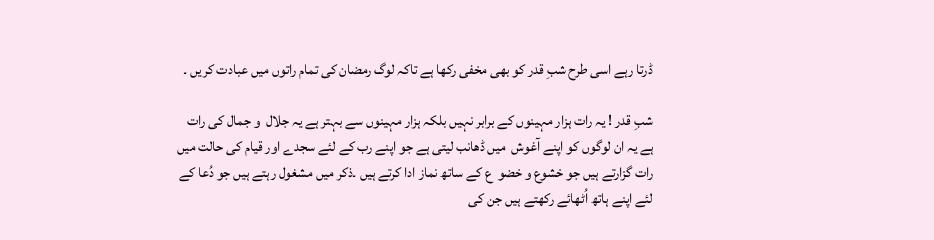ڈرتا رہے اسی طرح شبِ قدر کو بھی مخفی رکھا ہے تاکہ لوگ رمضان کی تمام راتوں میں عبادت کریں ۔

شبِ قدر ! یہ رات ہزار مہینوں کے برابر نہیں بلکہ ہزار مہینوں سے بہتر ہے یہ جلال  و جمال کی رات ہے یہ ان لوگوں کو اپنے آغوش  میں ڈھانب لیتی ہے جو اپنے رب کے لئے سجدے اور قیام کی حالت میں رات گزارتے ہیں جو خشوع و خضو  ع کے ساتھ نماز ادا کرتے ہیں ۔ذکر میں مشغول رہتے ہیں جو دُعا کے لئے اپنے ہاتھ اُٹھائے رکھتے ہیں جن کی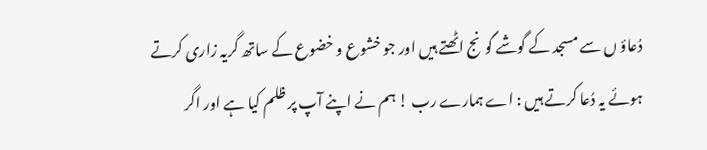دُعاؤ ں سے مسجد کے گوشے گونج اٹھتے ہیں اور جو خشوع و خضوع کے ساتھ گریہ زاری کرتے ہوئے یہ دُعا کرتے ہیں : اے ہمارے رب ! ہم نے اپنے آپ پر ظلم کیا ہے اور اگر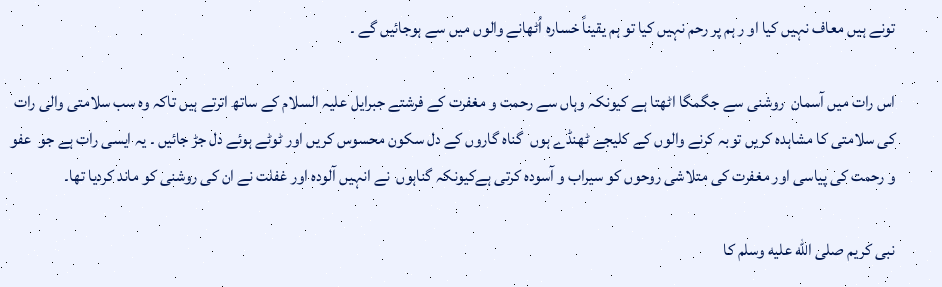تونے ہیں معاف نہیں کیا او ر ہم پر رحم نہیں کیا تو ہم یقیناً خسارہ اُٹھانے والوں میں سے ہوجائیں گے ۔

اس رات میں آسمان  روشنی سے جگمگا اٹھتا ہے کیونکہ وہاں سے رحمت و مغفرت کے فرشتے جبرایل علیہ السلام کے ساتھ اترتے ہیں تاکہ وہ سب سلامتی والی رات کی سلامتی کا مشاہدہ کریں توبہ کرنے والوں کے کلیجے ٹھنڈے ہوں  گناہ گاروں کے دل سکون محسوس کریں اور ٹوٹے ہوئے دل جڑ جائیں ۔ یہ ایسی رات ہے جو  عفو  و رحمت کی پیاسی اور مغفرت کی متلاشی روحوں کو سیراب و آسودہ کرتی ہےکیونکہ گناہوں  نے انہیں آلودہ اور غفلت نے ان کی روشنی کو ماند کردیا تھا۔

نبی کریم صلى الله عليه وسلم کا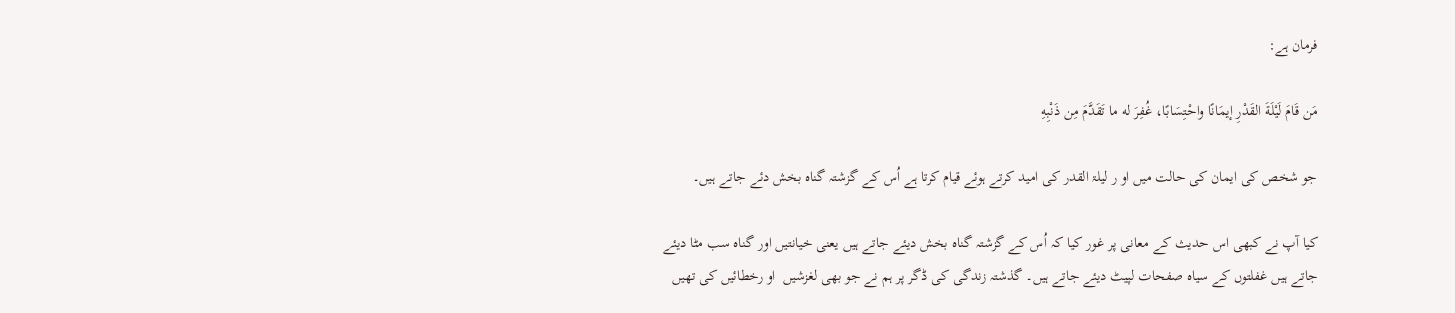فرمان ہے:

مَن قَامَ لَيْلَةَ القَدْرِ إيمَانًا واحْتِسَابًا، غُفِرَ له ما تَقَدَّمَ مِن ذَنْبِهِ

جو شخص کی ایمان کی حالت میں او ر لیلۃ القدر کی امید کرتے ہوئے قیام کرتا ہے اُس کے گزشتہ گناہ بخش دئے جاتے ہیں۔

کیا آپ نے کبھی اس حدیث کے معانی پر غور کیا کہ اُس کے گزشتہ گناہ بخش دیئے جاتے ہیں یعنی خیانتیں اور گناہ سب مٹا دیئے جاتے ہیں غفلتوں کے سیاہ صفحات لپیٹ دیئے جاتے ہیں۔ گذشتہ زندگی کی ڈگر پر ہم نے جو بھی لغزشیں  او رخطائیں کی تھیں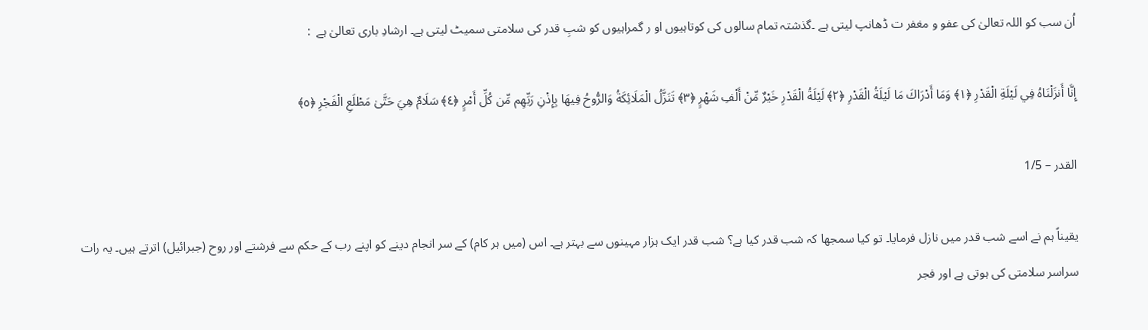اُن سب کو اللہ تعالیٰ کی عفو و مغفر ت ڈھانپ لیتی ہے ۔گذشتہ تمام سالوں کی کوتاہیوں او ر گمراہیوں کو شبِ قدر کی سلامتی سمیٹ لیتی ہے۔ ارشادِ باری تعالیٰ ہے  :

إِنَّا أَنزَلْنَاهُ فِي لَيْلَةِ الْقَدْرِ ﴿١﴾ وَمَا أَدْرَاكَ مَا لَيْلَةُ الْقَدْرِ ﴿٢﴾ لَيْلَةُ الْقَدْرِ خَيْرٌ مِّنْ أَلْفِ شَهْرٍ ﴿٣﴾ تَنَزَّلُ الْمَلَائِكَةُ وَالرُّوحُ فِيهَا بِإِذْنِ رَبِّهِم مِّن كُلِّ أَمْرٍ ﴿٤﴾ سَلَامٌ هِيَ حَتَّىٰ مَطْلَعِ الْفَجْرِ ﴿٥﴾

القدر – 1/5

یقیناً ہم نے اسے شب قدر میں نازل فرمایا۔ تو کیا سمجھا کہ شب قدر کیا ہے؟ شب قدر ایک ہزار مہینوں سے بہتر ہے۔ اس (میں ہر کام) کے سر انجام دینے کو اپنے رب کے حکم سے فرشتے اور روح (جبرائیل) اترتے ہیں۔ یہ رات سراسر سلامتی کی ہوتی ہے اور فجر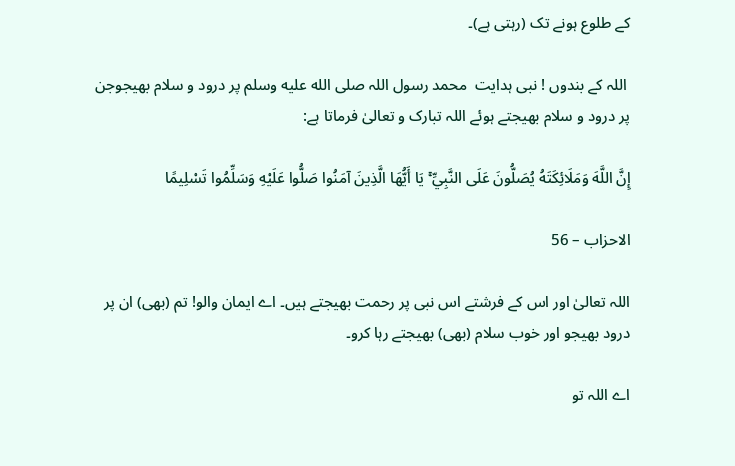کے طلوع ہونے تک (رہتی ہے)۔

 اللہ کے بندوں ! نبی ہدایت  محمد رسول اللہ صلى الله عليه وسلم پر درود و سلام بھیجوجن پر درود و سلام بھیجتے ہوئے اللہ تبارک و تعالیٰ فرماتا ہے:

إِنَّ اللَّهَ وَمَلَائِكَتَهُ يُصَلُّونَ عَلَى النَّبِيِّ ۚ يَا أَيُّهَا الَّذِينَ آمَنُوا صَلُّوا عَلَيْهِ وَسَلِّمُوا تَسْلِيمًا

الاحزاب – 56

اللہ تعالیٰ اور اس کے فرشتے اس نبی پر رحمت بھیجتے ہیں۔ اے ایمان والو! تم (بھی) ان پر درود بھیجو اور خوب سلام (بھی) بھیجتے رہا کرو۔

اے اللہ تو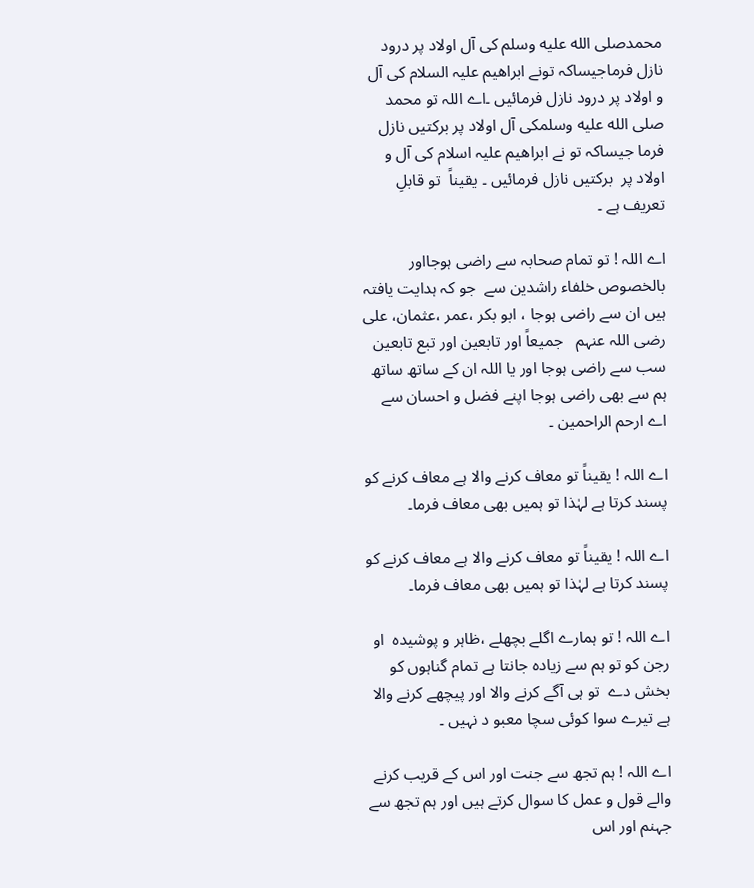محمدصلى الله عليه وسلم کی آل اولاد پر درود نازل فرماجیساکہ تونے ابراھیم علیہ السلام کی آل و اولاد پر درود نازل فرمائیں ۔اے اللہ تو محمد صلى الله عليه وسلمکی آل اولاد پر برکتیں نازل فرما جیساکہ تو نے ابراھیم علیہ اسلام کی آل و اولاد پر  برکتیں نازل فرمائیں ۔ یقیناً  تو قابلِ تعریف ہے ۔

اے اللہ ! تو تمام صحابہ سے راضی ہوجااور بالخصوص خلفاء راشدین سے  جو کہ ہدایت یافتہ ہیں ان سے راضی ہوجا ، ابو بکر ،عمر ،عثمان، علی رضی اللہ عنہم   جمیعاً اور تابعین اور تبع تابعین سب سے راضی ہوجا اور یا اللہ ان کے ساتھ ساتھ ہم سے بھی راضی ہوجا اپنے فضل و احسان سے اے ارحم الراحمین ۔

اے اللہ ! یقیناً تو معاف کرنے والا ہے معاف کرنے کو پسند کرتا ہے لہٰذا تو ہمیں بھی معاف فرما۔

اے اللہ ! یقیناً تو معاف کرنے والا ہے معاف کرنے کو پسند کرتا ہے لہٰذا تو ہمیں بھی معاف فرما۔

اے اللہ ! تو ہمارے اگلے بچھلے ،ظاہر و پوشیدہ  او رجن کو تو ہم سے زیادہ جانتا ہے تمام گناہوں کو بخش دے  تو ہی آگے کرنے والا اور پیچھے کرنے والا ہے تیرے سوا کوئی سچا معبو د نہیں ۔

اے اللہ ! ہم تجھ سے جنت اور اس کے قریب کرنے والے قول و عمل کا سوال کرتے ہیں اور ہم تجھ سے جہنم اور اس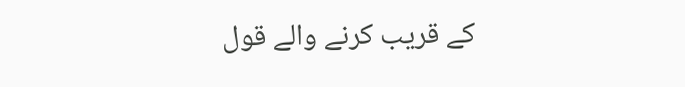کے قریب کرنے والے قول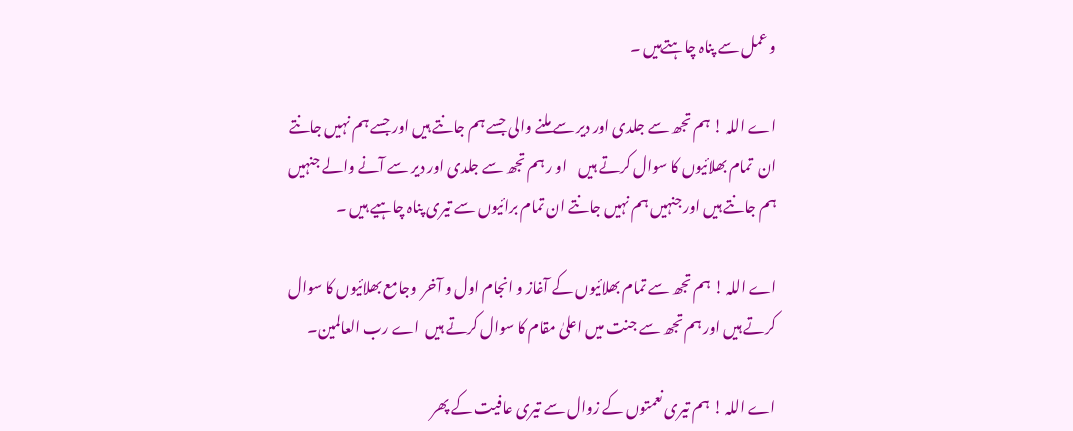و عمل سے پناہ چاہتےہیں ۔

اے اللہ ! ہم تجھ سے جلدی اور دیر سے ملنے والی جسے ہم جانتے ہیں اور جسے ہم نہیں جانتے ان  تمام بھلائیوں کا سوال کرتے ہیں    او ر ہم تجھ سے جلدی اور دیر سے آنے والے جنہیں ہم جانتے ہیں اور جنہیں ہم نہیں جانتے ان تمام برائیوں سے تیری پناہ چاہیے ہیں ۔

اے اللہ ! ہم تجھ سے تمام بھلائیوں کے آغاز و انجام اول و آخر  وجامع بھلائیوں کا سوال کرتے ہیں اور ہم تجھ سے جنت میں اعلیٰ مقام کا سوال کرتے ہیں  اے رب العالمین۔

اے اللہ ! ہم تیری نعمتوں کے زوال سے تیری عافیت کے پھر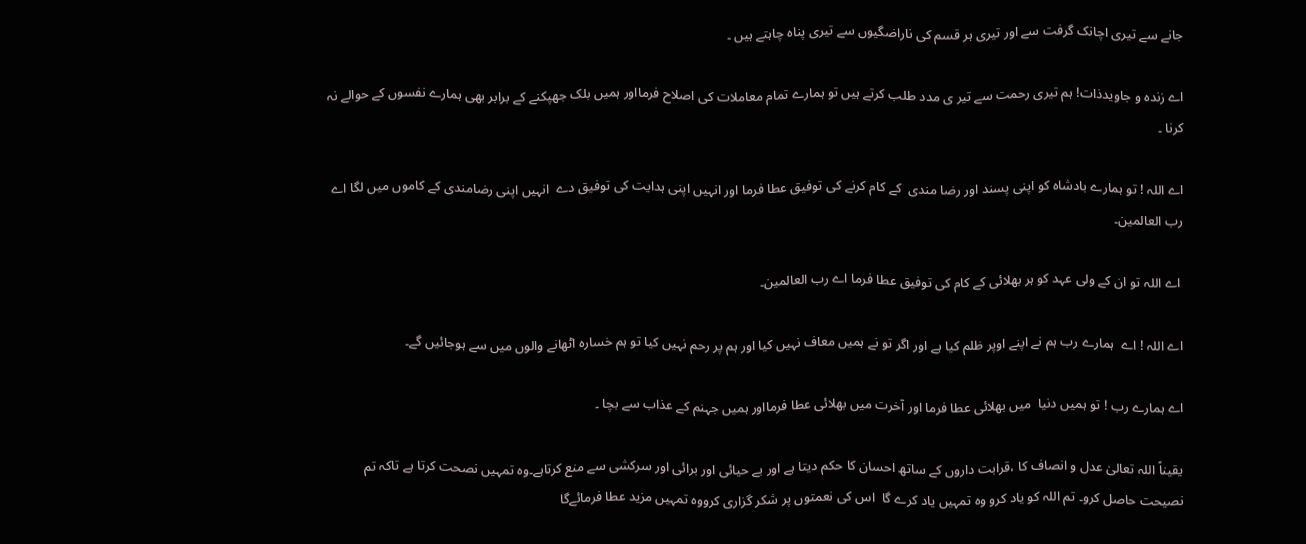جانے سے تیری اچانک گرفت سے اور تیری ہر قسم کی ناراضگیوں سے تیری پناہ چاہتے ہیں ۔

اے زندہ و جاویدذات! ہم تیری رحمت سے تیر ی مدد طلب کرتے ہیں تو ہمارے تمام معاملات کی اصلاح فرمااور ہمیں بلک جھپکنے کے برابر بھی ہمارے نفسوں کے حوالے نہ کرنا ۔

اے اللہ ! تو ہمارے بادشاہ کو اپنی پسند اور رضا مندی  کے کام کرنے کی توفیق عطا فرما اور انہیں اپنی ہدایت کی توفیق دے  انہیں اپنی رضامندی کے کاموں میں لگا اے رب العالمین۔

 اے اللہ تو ان کے ولی عہد کو ہر بھلائی کے کام کی توفیق عطا فرما اے رب العالمین۔

اے اللہ ! اے  ہمارے رب ہم نے اپنے اوپر ظلم کیا ہے اور اگر تو نے ہمیں معاف نہیں کیا اور ہم پر رحم نہیں کیا تو ہم خسارہ اٹھانے والوں میں سے ہوجائیں گے۔

اے ہمارے رب ! تو ہمیں دنیا  میں بھلائی عطا فرما اور آخرت میں بھلائی عطا فرمااور ہمیں جہنم کے عذاب سے بچا ۔

یقیناً اللہ تعالیٰ عدل و انصاف کا ،قرابت داروں کے ساتھ احسان کا حکم دیتا ہے اور بے حیائی اور برائی اور سرکشی سے منع کرتاہے۔وہ تمہیں نصحت کرتا ہے تاکہ تم نصیحت حاصل کرو۔ تم اللہ کو یاد کرو وہ تمہیں یاد کرے گا  اس کی نعمتوں پر شکر گزاری کرووہ تمہیں مزید عطا فرمائےگا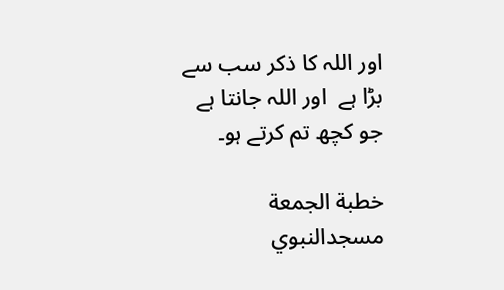اور اللہ کا ذکر سب سے بڑا ہے  اور اللہ جانتا ہے جو کچھ تم کرتے ہو۔

خطبة الجمعة مسجدالنبوي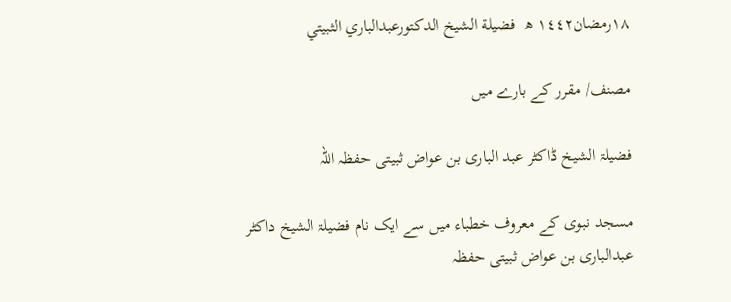١٨رمضان١٤٤٢ ھ  فضیلة الشیخ الدکتورعبدالباري الثبيتي

مصنف/ مقرر کے بارے میں

فضیلۃ الشیخ ڈاکٹر عبد الباری بن عواض ثبیتی حفظہ اللہ

مسجد نبوی کے معروف خطباء میں سے ایک نام فضیلۃ الشیخ داکٹر عبدالباری بن عواض ثبیتی حفظہ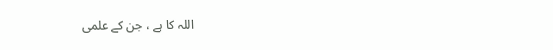اللہ کا ہے ، جن کے علمی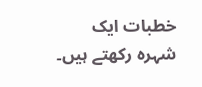خطبات ایک شہرہ رکھتے ہیں۔